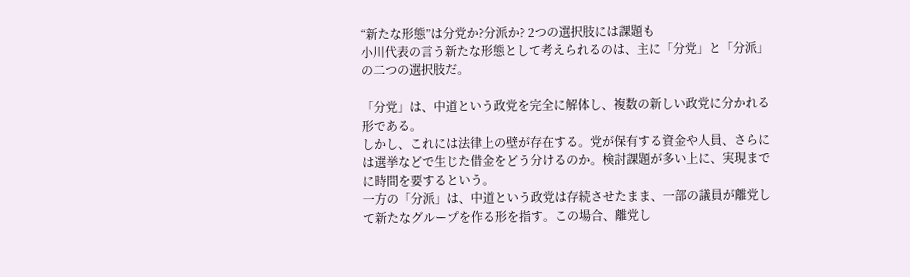“新たな形態”は分党か?分派か? 2つの選択肢には課題も
小川代表の言う新たな形態として考えられるのは、主に「分党」と「分派」の二つの選択肢だ。

「分党」は、中道という政党を完全に解体し、複数の新しい政党に分かれる形である。
しかし、これには法律上の壁が存在する。党が保有する資金や人員、さらには選挙などで生じた借金をどう分けるのか。検討課題が多い上に、実現までに時間を要するという。
一方の「分派」は、中道という政党は存続させたまま、一部の議員が離党して新たなグループを作る形を指す。この場合、離党し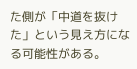た側が「中道を抜けた」という見え方になる可能性がある。